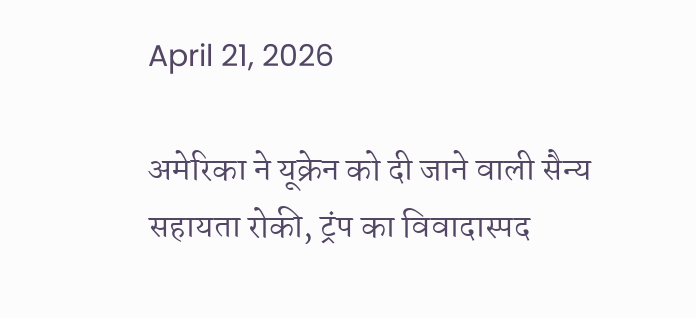April 21, 2026

अमेरिका ने यूक्रेन को दी जाने वाली सैन्य सहायता रोकी, ट्रंप का विवादास्पद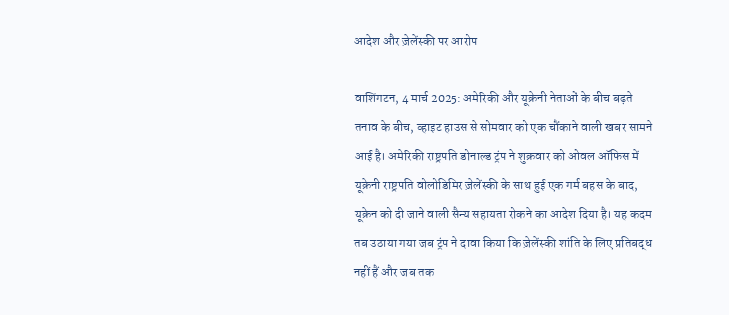आदेश और ज़ेलेंस्की पर आरोप

वाशिंगटन, 4 मार्च 2025: अमेरिकी और यूक्रेनी नेताओं के बीच बढ़ते तनाव के बीच, व्हाइट हाउस से सोमवार को एक चौंकाने वाली खबर सामने आई है। अमेरिकी राष्ट्रपति डोनाल्ड ट्रंप ने शुक्रवार को ओवल ऑफिस में यूक्रेनी राष्ट्रपति वोलोडिमिर ज़ेलेंस्की के साथ हुई एक गर्म बहस के बाद, यूक्रेन को दी जाने वाली सैन्य सहायता रोकने का आदेश दिया है। यह कदम तब उठाया गया जब ट्रंप ने दावा किया कि ज़ेलेंस्की शांति के लिए प्रतिबद्ध नहीं हैं और जब तक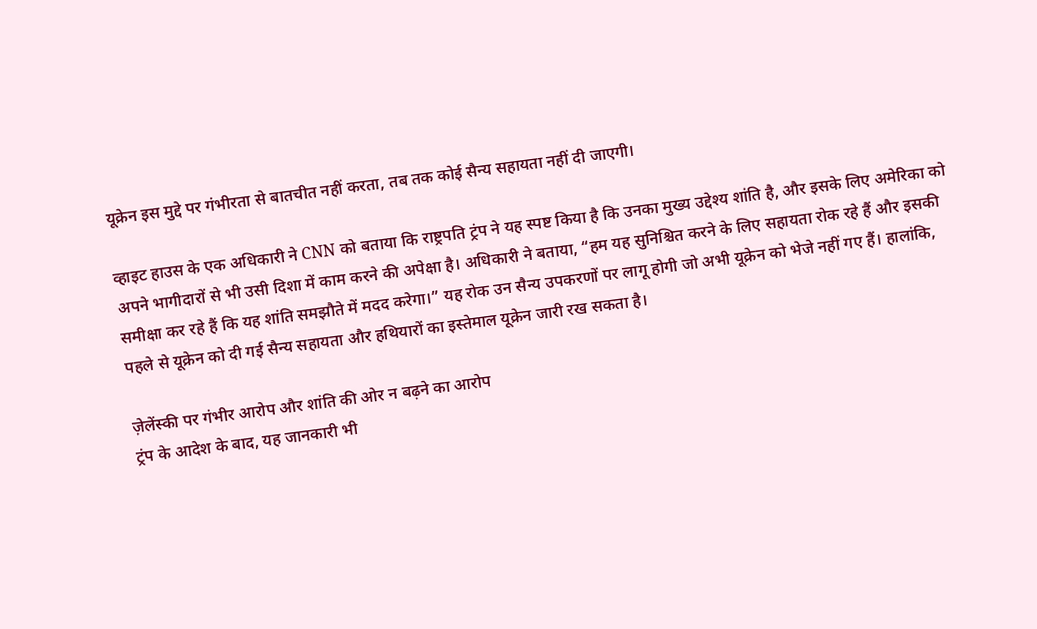यूक्रेन इस मुद्दे पर गंभीरता से बातचीत नहीं करता, तब तक कोई सैन्य सहायता नहीं दी जाएगी।

व्हाइट हाउस के एक अधिकारी ने CNN को बताया कि राष्ट्रपति ट्रंप ने यह स्पष्ट किया है कि उनका मुख्य उद्देश्य शांति है, और इसके लिए अमेरिका को अपने भागीदारों से भी उसी दिशा में काम करने की अपेक्षा है। अधिकारी ने बताया, “हम यह सुनिश्चित करने के लिए सहायता रोक रहे हैं और इसकी समीक्षा कर रहे हैं कि यह शांति समझौते में मदद करेगा।” यह रोक उन सैन्य उपकरणों पर लागू होगी जो अभी यूक्रेन को भेजे नहीं गए हैं। हालांकि, पहले से यूक्रेन को दी गई सैन्य सहायता और हथियारों का इस्तेमाल यूक्रेन जारी रख सकता है।

ज़ेलेंस्की पर गंभीर आरोप और शांति की ओर न बढ़ने का आरोप
ट्रंप के आदेश के बाद, यह जानकारी भी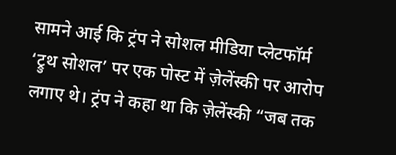सामने आई कि ट्रंप ने सोशल मीडिया प्लेटफॉर्म ‘ट्रुथ सोशल’ पर एक पोस्ट में ज़ेलेंस्की पर आरोप लगाए थे। ट्रंप ने कहा था कि ज़ेलेंस्की “जब तक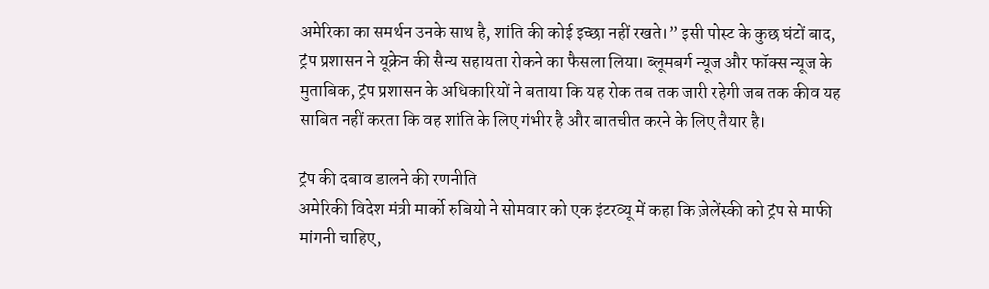अमेरिका का समर्थन उनके साथ है, शांति की कोई इच्छा नहीं रखते।” इसी पोस्ट के कुछ घंटों बाद, ट्रंप प्रशासन ने यूक्रेन की सैन्य सहायता रोकने का फैसला लिया। ब्लूमबर्ग न्यूज और फॉक्स न्यूज के मुताबिक, ट्रंप प्रशासन के अधिकारियों ने बताया कि यह रोक तब तक जारी रहेगी जब तक कीव यह साबित नहीं करता कि वह शांति के लिए गंभीर है और बातचीत करने के लिए तैयार है।

ट्रंप की दबाव डालने की रणनीति
अमेरिकी विदेश मंत्री मार्को रुबियो ने सोमवार को एक इंटरव्यू में कहा कि ज़ेलेंस्की को ट्रंप से माफी मांगनी चाहिए,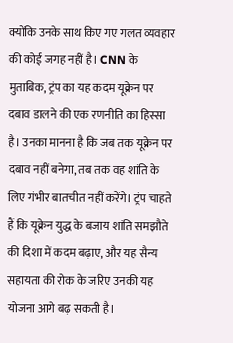क्योंकि उनके साथ किए गए गलत व्यवहार की कोई जगह नहीं है। CNN के मुताबिक, ट्रंप का यह कदम यूक्रेन पर दबाव डालने की एक रणनीति का हिस्सा है। उनका मानना है कि जब तक यूक्रेन पर दबाव नहीं बनेगा, तब तक वह शांति के लिए गंभीर बातचीत नहीं करेंगे। ट्रंप चाहते हैं कि यूक्रेन युद्ध के बजाय शांति समझौते की दिशा में कदम बढ़ाए, और यह सैन्य सहायता की रोक के जरिए उनकी यह योजना आगे बढ़ सकती है।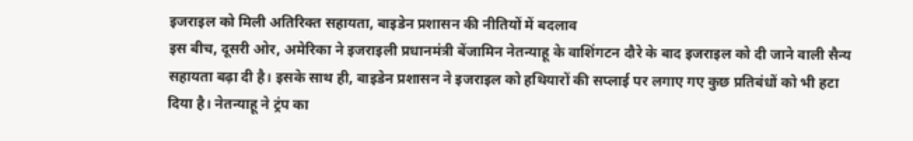इजराइल को मिली अतिरिक्त सहायता, बाइडेन प्रशासन की नीतियों में बदलाव
इस बीच, दूसरी ओर, अमेरिका ने इजराइली प्रधानमंत्री बेंजामिन नेतन्याहू के वाशिंगटन दौरे के बाद इजराइल को दी जाने वाली सैन्य सहायता बढ़ा दी है। इसके साथ ही, बाइडेन प्रशासन ने इजराइल को हथियारों की सप्लाई पर लगाए गए कुछ प्रतिबंधों को भी हटा दिया है। नेतन्याहू ने ट्रंप का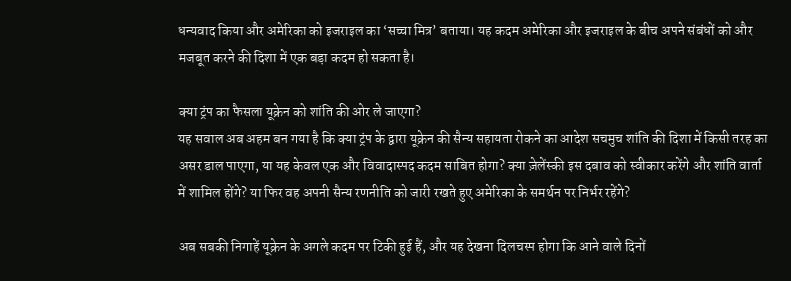धन्यवाद किया और अमेरिका को इजराइल का ‘सच्चा मित्र’ बताया। यह कदम अमेरिका और इजराइल के बीच अपने संबंधों को और मजबूत करने की दिशा में एक बड़ा कदम हो सकता है।

क्या ट्रंप का फैसला यूक्रेन को शांति की ओर ले जाएगा?
यह सवाल अब अहम बन गया है कि क्या ट्रंप के द्वारा यूक्रेन की सैन्य सहायता रोकने का आदेश सचमुच शांति की दिशा में किसी तरह का असर डाल पाएगा, या यह केवल एक और विवादास्पद कदम साबित होगा? क्या ज़ेलेंस्की इस दबाव को स्वीकार करेंगे और शांति वार्ता में शामिल होंगे? या फिर वह अपनी सैन्य रणनीति को जारी रखते हुए अमेरिका के समर्थन पर निर्भर रहेंगे?

अब सबकी निगाहें यूक्रेन के अगले कदम पर टिकी हुई हैं, और यह देखना दिलचस्प होगा कि आने वाले दिनों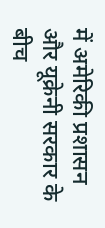में अमेरिकी प्रशासन और यूक्रेनी सरकार के बीच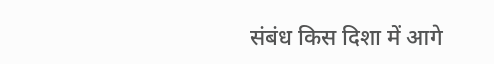संबंध किस दिशा में आगे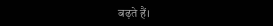बढ़ते हैं।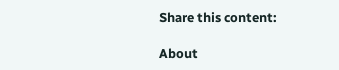Share this content:

About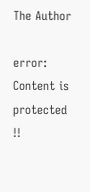The Author

error: Content is protected !!